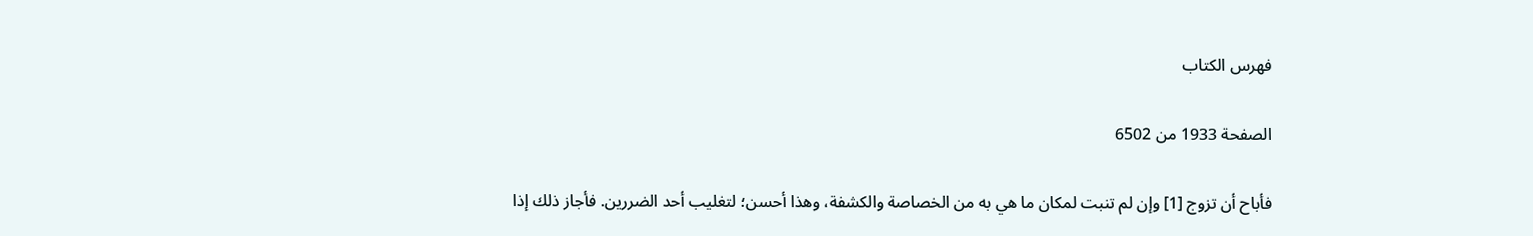فهرس الكتاب

الصفحة 1933 من 6502

فأباح أن تزوج [1] وإن لم تنبت لمكان ما هي به من الخصاصة والكشفة، وهذا أحسن؛ لتغليب أحد الضررين. فأجاز ذلك إذا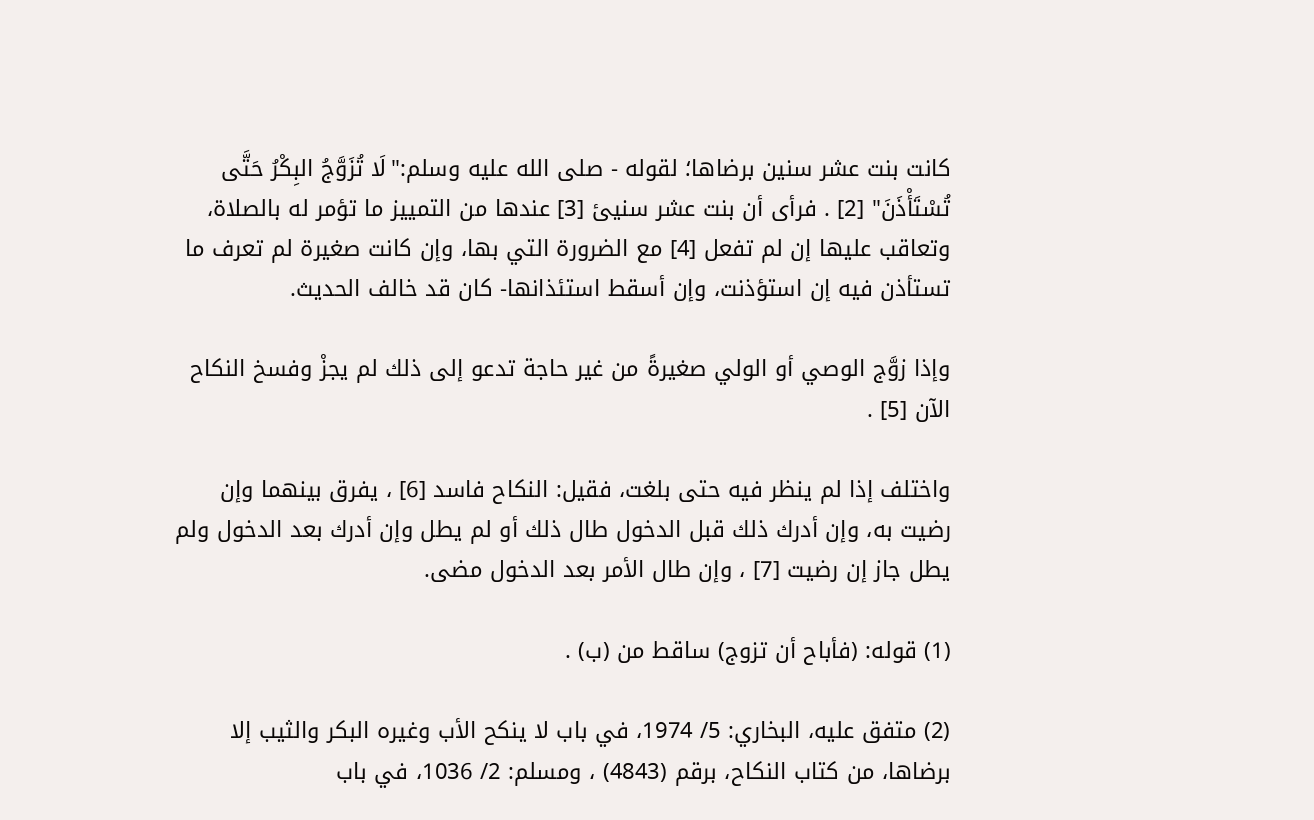كانت بنت عشر سنين برضاها؛ لقوله - صلى الله عليه وسلم:"لَا تُزَوَّجُ البِكْرُ حَتَّى تُسْتَأْذَنَ" [2] . فرأى أن بنت عشر سنيئ [3] عندها من التمييز ما تؤمر له بالصلاة، وتعاقب عليها إن لم تفعل [4] مع الضرورة التي بها، وإن كانت صغيرة لم تعرف ما تستأذن فيه إن استؤذنت، وإن أسقط استئذانها- كان قد خالف الحديث.

وإذا زوَّج الوصي أو الولي صغيرةً من غير حاجة تدعو إلى ذلك لم يجزْ وفسخ النكاح الآن [5] .

واختلف إذا لم ينظر فيه حتى بلغت، فقيل: النكاح فاسد [6] ، يفرق بينهما وإن رضيت به، وإن أدرك ذلك قبل الدخول طال ذلك أو لم يطل وإن أدرك بعد الدخول ولم يطل جاز إن رضيت [7] ، وإن طال الأمر بعد الدخول مضى.

(1) قوله: (فأباح أن تزوج) ساقط من (ب) .

(2) متفق عليه، البخاري: 5/ 1974، في باب لا ينكح الأب وغيره البكر والثيب إلا برضاها، من كتاب النكاح، برقم (4843) ، ومسلم: 2/ 1036، في باب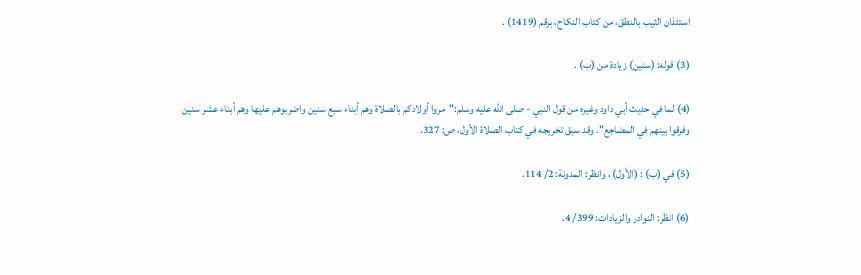استئذان الثيب بالنطق، من كتاب النكاح، برقم (1419) .

(3) قوله: (سنين) زيادة من (ب) .

(4) لما في حديث أبي داود وغيره من قول النبي - صلى الله عليه وسلم:"مروا أولادكم بالصلاة وهم أبناء سبع سنين واضربوهم عليها وهم أبناء عشر سنين وفرقوا بينهم في المضاجع". وقد سبق تخريجه في كتاب الصلاة الأول، ص: 327.

(5) في (ب) : (الأول) ، وانظر: المدونة: 2/ 114.

(6) انظر: النوادر والزيادات: 399/ 4.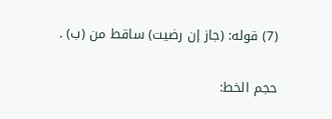(7) قوله: (جاز إن رضيت) ساقط من (ب) .

حجم الخط: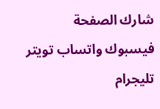شارك الصفحة
فيسبوك واتساب تويتر تليجرام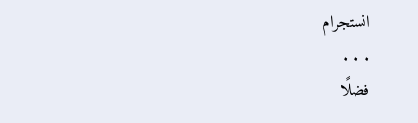انستجرام
. . .
فضلًا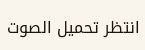انتظر تحميل الصوت